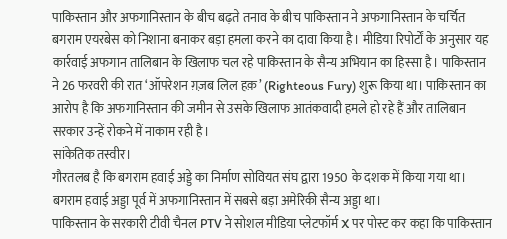पाकिस्तान और अफगानिस्तान के बीच बढ़ते तनाव के बीच पाकिस्तान ने अफगानिस्तान के चर्चित बगराम एयरबेस को निशाना बनाकर बड़ा हमला करने का दावा किया है। मीडिया रिपोर्टों के अनुसार यह कार्रवाई अफगान तालिबान के खिलाफ चल रहे पाकिस्तान के सैन्य अभियान का हिस्सा है। पाकिस्तान ने 26 फरवरी की रात ‘ऑपरेशन ग़ज़ब लिल हक़’ (Righteous Fury) शुरू किया था। पाकिस्तान का आरोप है कि अफगानिस्तान की जमीन से उसके खिलाफ आतंकवादी हमले हो रहे हैं और तालिबान सरकार उन्हें रोकने में नाकाम रही है।
सांकेतिक तस्वीर।
गौरतलब है कि बगराम हवाई अड्डे का निर्माण सोवियत संघ द्वारा 1950 के दशक में किया गया था। बगराम हवाई अड्डा पूर्व में अफगानिस्तान में सबसे बड़ा अमेरिकी सैन्य अड्डा था।
पाकिस्तान के सरकारी टीवी चैनल PTV ने सोशल मीडिया प्लेटफॉर्म X पर पोस्ट कर कहा कि पाकिस्तान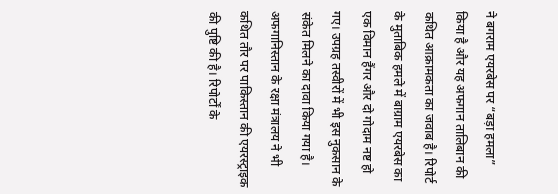ने बगराम एयरबेस पर “बड़ा हमला” किया है और यह अफगान तालिबान की कथित आक्रामकता का जवाब है। रिपोर्ट के मुताबिक हमले में बाग्राम एयरबेस का एक विमान हैंगर और दो गोदाम नष्ट हो गए। उपग्रह तस्वीरों में भी इस नुकसान के संकेत मिलने का दावा किया गया है।
अफगानिस्तान के रक्षा मंत्रालय ने भी कथित तौर पर पाकिस्तान की एयरस्ट्राइक की पुष्टि की है। रिपोर्टों के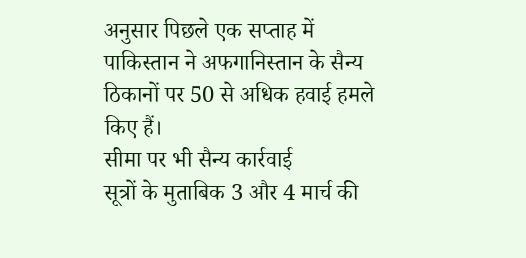अनुसार पिछले एक सप्ताह में पाकिस्तान ने अफगानिस्तान के सैन्य ठिकानों पर 50 से अधिक हवाई हमले किए हैं।
सीमा पर भी सैन्य कार्रवाई
सूत्रों के मुताबिक 3 और 4 मार्च की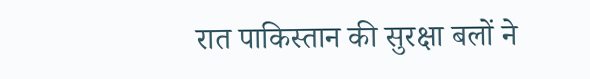रात पाकिस्तान की सुरक्षा बलों ने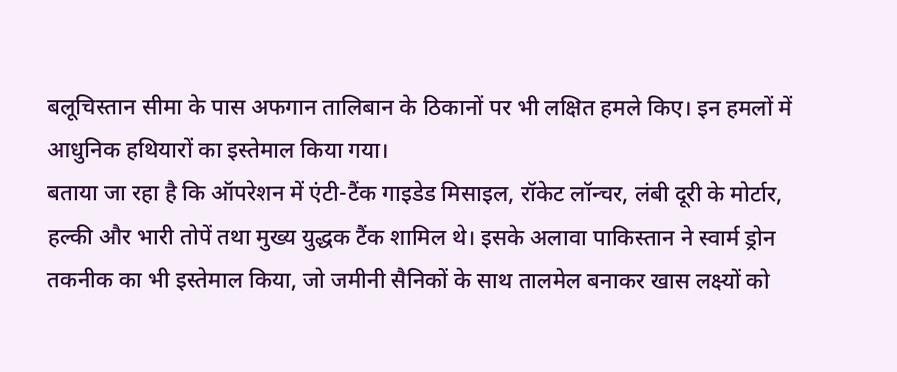बलूचिस्तान सीमा के पास अफगान तालिबान के ठिकानों पर भी लक्षित हमले किए। इन हमलों में आधुनिक हथियारों का इस्तेमाल किया गया।
बताया जा रहा है कि ऑपरेशन में एंटी-टैंक गाइडेड मिसाइल, रॉकेट लॉन्चर, लंबी दूरी के मोर्टार, हल्की और भारी तोपें तथा मुख्य युद्धक टैंक शामिल थे। इसके अलावा पाकिस्तान ने स्वार्म ड्रोन तकनीक का भी इस्तेमाल किया, जो जमीनी सैनिकों के साथ तालमेल बनाकर खास लक्ष्यों को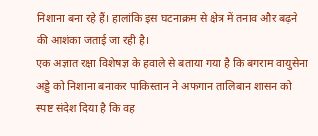निशाना बना रहे हैं। हालांकि इस घटनाक्रम से क्षेत्र में तनाव और बढ़ने की आशंका जताई जा रही है।
एक अज्ञात रक्षा विशेषज्ञ के हवाले से बताया गया है कि बगराम वायुसेना अड्डे को निशाना बनाकर पाकिस्तान ने अफगान तालिबान शासन को स्पष्ट संदेश दिया है कि वह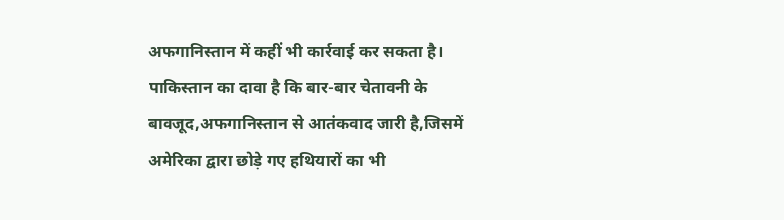अफगानिस्तान में कहीं भी कार्रवाई कर सकता है। पाकिस्तान का दावा है कि बार-बार चेतावनी के बावजूद,अफगानिस्तान से आतंकवाद जारी है,जिसमें अमेरिका द्वारा छोड़े गए हथियारों का भी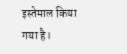इस्तेमाल किया गया है।